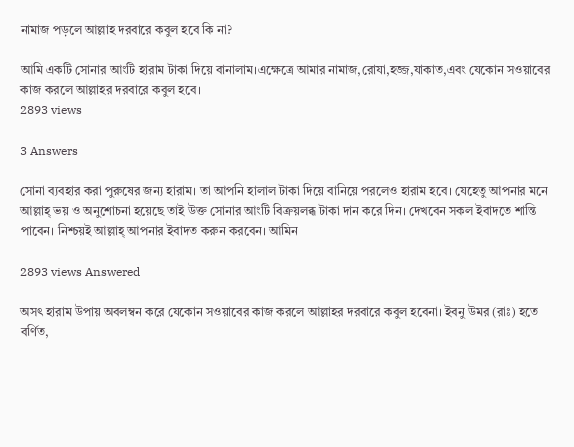নামাজ পড়লে আল্লাহ দরবারে কবুল হবে কি না?

আমি একটি সোনার আংটি হারাম টাকা দিয়ে বানালাম।এক্ষেত্রে আমার নামাজ,রোযা,হজ্জ,যাকাত,এবং যেকোন সওয়াবের কাজ করলে আল্লাহর দরবারে কবুল হবে।
2893 views

3 Answers

সোনা ব্যবহার করা পুরুষের জন্য হারাম। তা আপনি হালাল টাকা দিয়ে বানিয়ে পরলেও হারাম হবে। যেহেতু আপনার মনে আল্লাহ্‌ ভয় ও অনুশোচনা হয়েছে তাই উক্ত সোনার আংটি বিক্রয়লব্ধ টাকা দান করে দিন। দেখবেন সকল ইবাদতে শান্তি পাবেন। নিশ্চয়ই আল্লাহ্‌ আপনার ইবাদত করুন করবেন। আমিন

2893 views Answered

অসৎ হারাম উপায় অবলম্বন করে যেকোন সওয়াবের কাজ করলে আল্লাহর দরবারে কবুল হবেনা। ইবনু উমর (রাঃ) হতে বর্ণিত,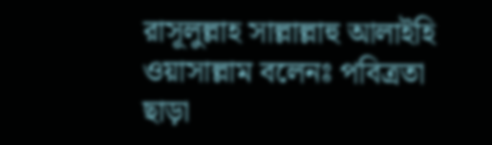রাসূলুল্লাহ সাল্লাল্লাহু আলাইহি ওয়াসাল্লাম বলেনঃ পবিত্রতা ছাড়া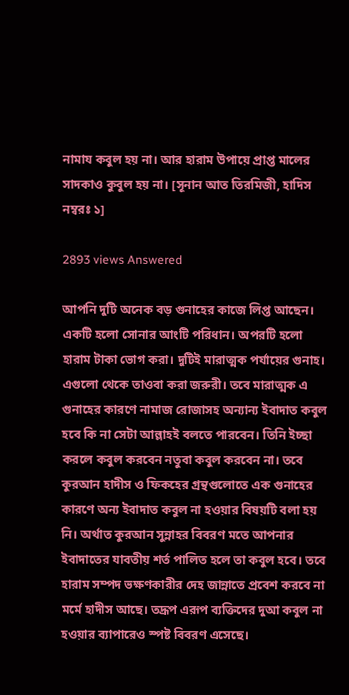নামায কবুল হয় না। আর হারাম উপায়ে প্রাপ্ত মালের সাদকাও কুবুল হয় না। [সূনান আত তিরমিজী, হাদিস নম্বরঃ ১]

2893 views Answered

আপনি দুটি অনেক বড় গুনাহের কাজে লিপ্ত আছেন। একটি হলো সোনার আংটি পরিধান। অপরটি হলো হারাম টাকা ভোগ করা। দুটিই মারাত্মক পর্যায়ের গুনাহ। এগুলো থেকে তাওবা করা জরুরী। তবে মারাত্মক এ গুনাহের কারণে নামাজ রোজাসহ অন্যান্য ইবাদাত কবুল হবে কি না সেটা আল্লাহই বলতে পারবেন। তিনি ইচ্ছা করলে কবুল করবেন নতুবা কবুল করবেন না। তবে কুরআন হাদীস ও ফিকহের গ্রন্থগুলোতে এক গুনাহের কারণে অন্য ইবাদাত কবুল না হওয়ার বিষয়টি বলা হয় নি। অর্থাত কুরআন সুন্নাহর বিবরণ মতে আপনার ইবাদাতের যাবতীয় শর্ত পালিত হলে তা কবুল হবে। তবে হারাম সম্পদ ভক্ষণকারীর দেহ জান্নাতে প্রবেশ করবে না মর্মে হাদীস আছে। তদ্রূপ এরূপ ব্যক্তিদের দুআ কবুল না হওয়ার ব্যাপারেও স্পষ্ট বিবরণ এসেছে।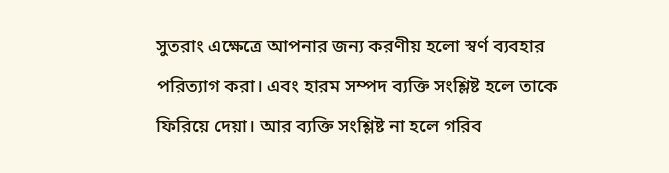সুতরাং এক্ষেত্রে আপনার জন্য করণীয় হলো স্বর্ণ ব্যবহার পরিত্যাগ করা। এবং হারম সম্পদ ব্যক্তি সংশ্লিষ্ট হলে তাকে ফিরিয়ে দেয়া। আর ব্যক্তি সংশ্লিষ্ট না হলে গরিব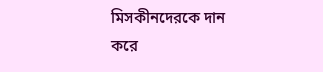মিসকীনদেরকে দান করে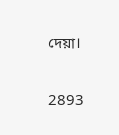দেয়া।

2893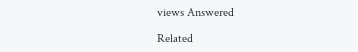views Answered

Related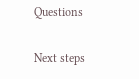Questions

Next steps